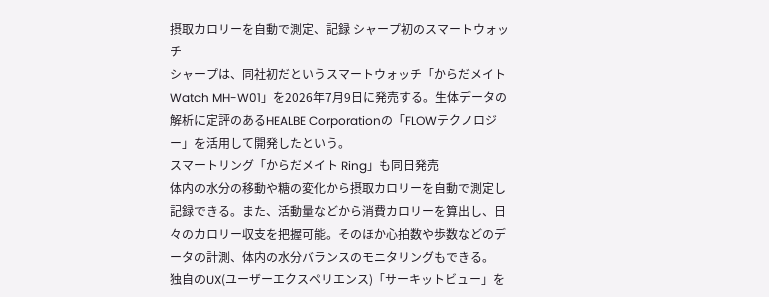摂取カロリーを自動で測定、記録 シャープ初のスマートウォッチ
シャープは、同社初だというスマートウォッチ「からだメイト Watch MH-W01」を2026年7月9日に発売する。生体データの解析に定評のあるHEALBE Corporationの「FLOWテクノロジー」を活用して開発したという。
スマートリング「からだメイト Ring」も同日発売
体内の水分の移動や糖の変化から摂取カロリーを自動で測定し記録できる。また、活動量などから消費カロリーを算出し、日々のカロリー収支を把握可能。そのほか心拍数や歩数などのデータの計測、体内の水分バランスのモニタリングもできる。
独自のUX(ユーザーエクスペリエンス)「サーキットビュー」を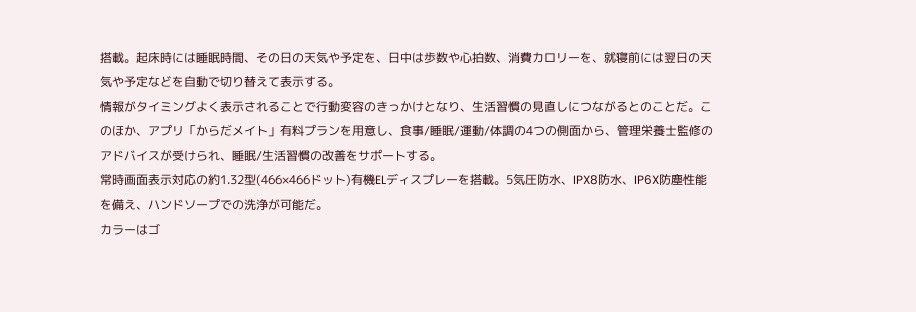搭載。起床時には睡眠時間、その日の天気や予定を、日中は歩数や心拍数、消費カロリーを、就寝前には翌日の天気や予定などを自動で切り替えて表示する。
情報がタイミングよく表示されることで行動変容のきっかけとなり、生活習慣の見直しにつながるとのことだ。このほか、アプリ「からだメイト」有料プランを用意し、食事/睡眠/運動/体調の4つの側面から、管理栄養士監修のアドバイスが受けられ、睡眠/生活習慣の改善をサポートする。
常時画面表示対応の約1.32型(466×466ドット)有機ELディスプレーを搭載。5気圧防水、IPX8防水、IP6X防塵性能を備え、ハンドソープでの洗浄が可能だ。
カラーはゴ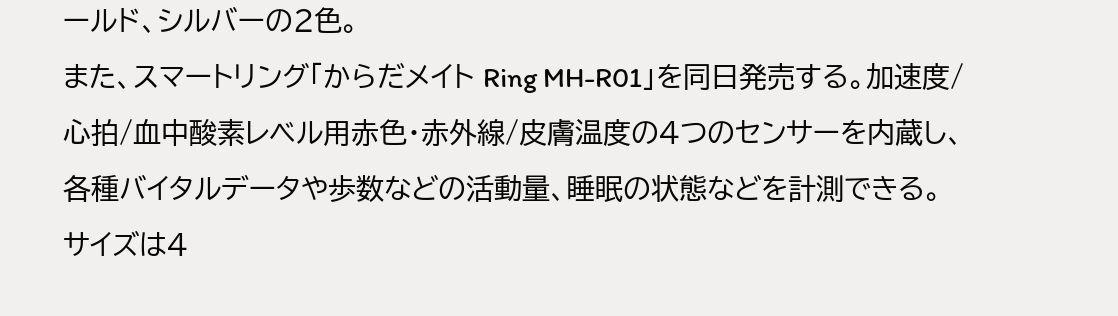ールド、シルバーの2色。
また、スマートリング「からだメイト Ring MH-R01」を同日発売する。加速度/心拍/血中酸素レベル用赤色・赤外線/皮膚温度の4つのセンサーを内蔵し、各種バイタルデータや歩数などの活動量、睡眠の状態などを計測できる。
サイズは4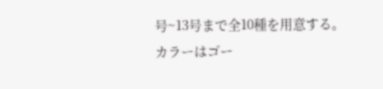号~13号まで全10種を用意する。
カラーはゴー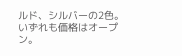ルド、シルバーの2色。
いずれも価格はオープン。